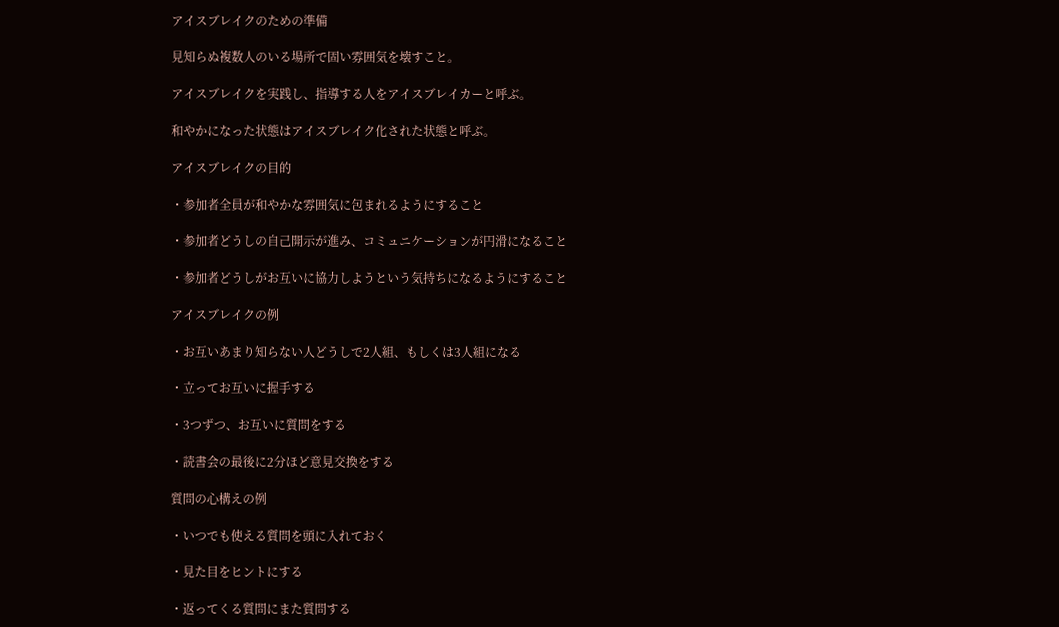アイスブレイクのための準備

見知らぬ複数人のいる場所で固い雰囲気を壊すこと。

アイスブレイクを実践し、指導する人をアイスブレイカーと呼ぶ。

和やかになった状態はアイスブレイク化された状態と呼ぶ。

アイスブレイクの目的

・参加者全員が和やかな雰囲気に包まれるようにすること

・参加者どうしの自己開示が進み、コミュニケーションが円滑になること

・参加者どうしがお互いに協力しようという気持ちになるようにすること

アイスブレイクの例

・お互いあまり知らない人どうしで2人組、もしくは3人組になる

・立ってお互いに握手する

・3つずつ、お互いに質問をする

・読書会の最後に2分ほど意見交換をする

質問の心構えの例

・いつでも使える質問を頭に入れておく

・見た目をヒントにする

・返ってくる質問にまた質問する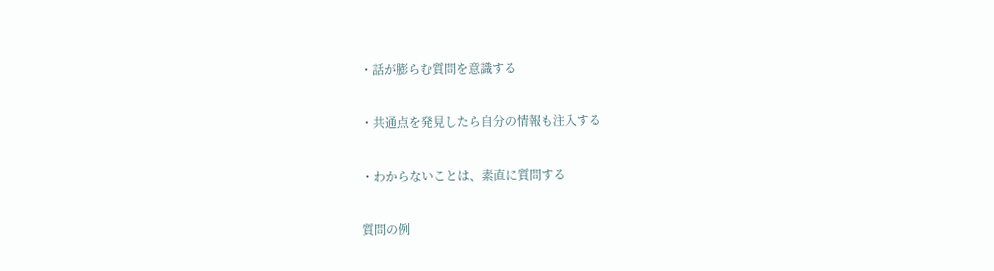・話が膨らむ質問を意識する

・共通点を発見したら自分の情報も注入する

・わからないことは、素直に質問する

質問の例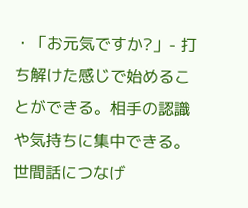・「お元気ですか?」- 打ち解けた感じで始めることができる。相手の認識や気持ちに集中できる。世間話につなげ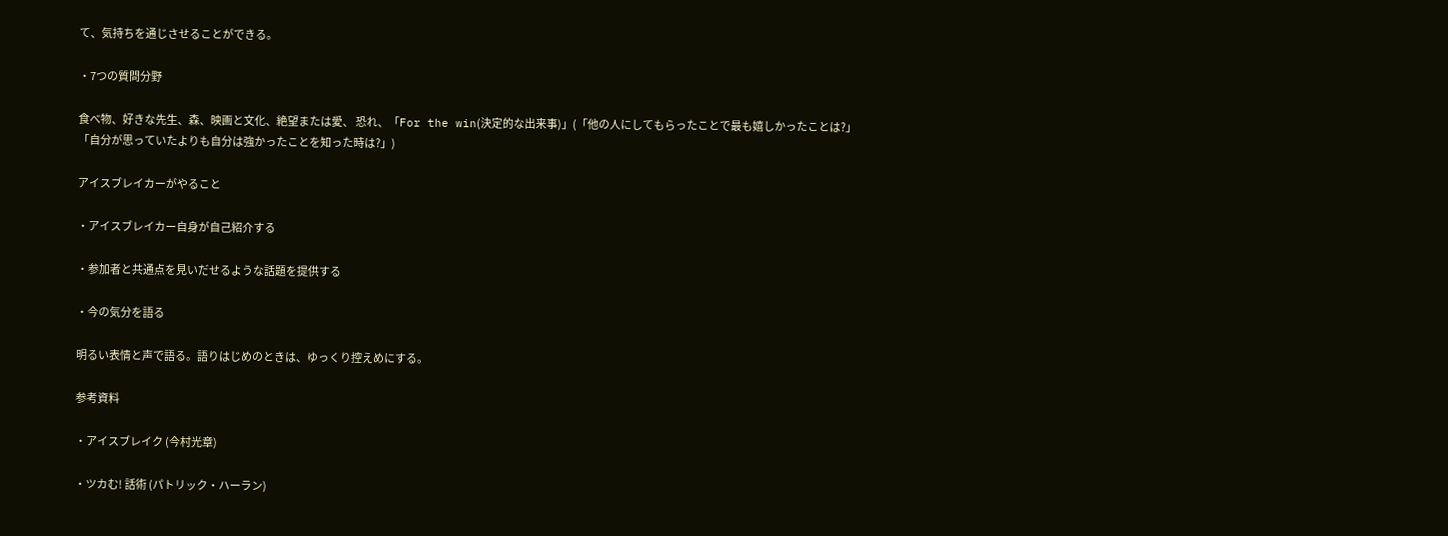て、気持ちを通じさせることができる。

・7つの質問分野

食べ物、好きな先生、森、映画と文化、絶望または愛、 恐れ、「For the win(決定的な出来事)」(「他の人にしてもらったことで最も嬉しかったことは?」「自分が思っていたよりも自分は強かったことを知った時は?」)

アイスブレイカーがやること

・アイスブレイカー自身が自己紹介する

・参加者と共通点を見いだせるような話題を提供する

・今の気分を語る

明るい表情と声で語る。語りはじめのときは、ゆっくり控えめにする。

参考資料

・アイスブレイク (今村光章)

・ツカむ! 話術 (パトリック・ハーラン)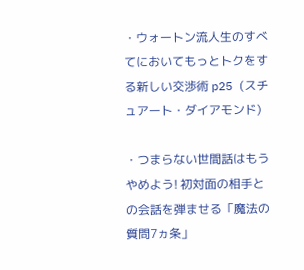・ウォートン流人生のすべてにおいてもっとトクをする新しい交渉術 p25 (スチュアート・ダイアモンド)

・つまらない世間話はもうやめよう! 初対面の相手との会話を弾ませる「魔法の質問7ヵ条」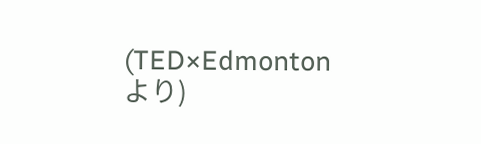(TED×Edmonton より)